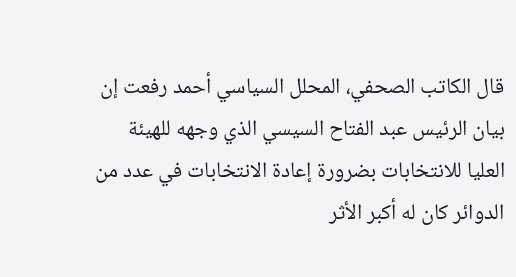قال الكاتب الصحفي، المحلل السياسي أحمد رفعت إن بيان الرئيس عبد الفتاح السيسي الذي وجهه للهيئة العليا للانتخابات بضرورة إعادة الانتخابات في عدد من الدوائر كان له أكبر الأثر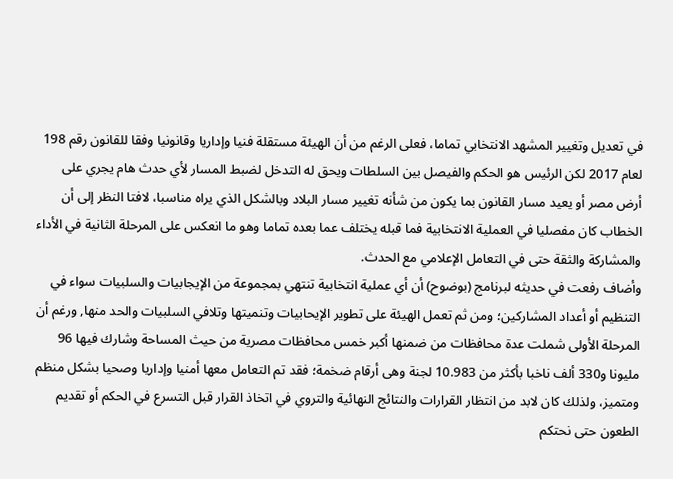في تعديل وتغيير المشهد الانتخابي تماما، فعلى الرغم من أن الهيئة مستقلة فنيا وإداريا وقانونيا وفقا للقانون رقم 198 لعام 2017 لكن الرئيس هو الحكم والفيصل بين السلطات ويحق له التدخل لضبط المسار لأي حدث هام يجري على أرض مصر أو يعيد مسار القانون بما يكون من شأنه تغيير مسار البلاد وبالشكل الذي يراه مناسبا، لافتا النظر إلى أن الخطاب كان مفصليا في العملية الانتخابية فما قبله يختلف عما بعده تماما وهو ما انعكس على المرحلة الثانية في الأداء والمشاركة والثقة حتى في التعامل الإعلامي مع الحدث.
وأضاف رفعت في حديثه لبرنامج (بوضوح) أن أي عملية انتخابية تنتهي بمجموعة من الإيجابيات والسلبيات سواء في التنظيم أو أعداد المشاركين؛ ومن ثم تعمل الهيئة على تطوير الإيحابيات وتنميتها وتلافي السلبيات والحد منها, ورغم أن المرحلة الأولى شملت عدة محافظات من ضمنها أكبر خمس محافظات مصرية من حيث المساحة وشارك فيها 96 مليونا و330 ألف ناخبا بأكثر من 10.983 لجنة وهى أرقام ضخمة؛ فقد تم التعامل معها أمنيا وإداريا وصحيا بشكل منظم ومتميز، ولذلك كان لابد من انتظار القرارات والنتائج النهائية والتروي في اتخاذ القرار قبل التسرع في الحكم أو تقديم الطعون حتى نحتكم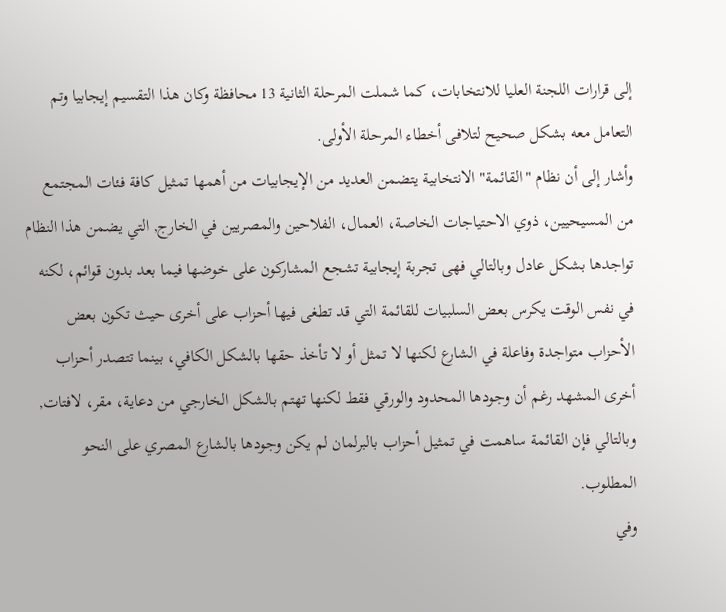إلى قرارات اللجنة العليا للانتخابات، كما شملت المرحلة الثانية 13 محافظة وكان هذا التقسيم إيجابيا وتم التعامل معه بشكل صحيح لتلافى أخطاء المرحلة الأولى.
وأشار إلى أن نظام "القائمة" الانتخابية يتضمن العديد من الإيجابيات من أهمها تمثيل كافة فئات المجتمع من المسيحيين، ذوي الاحتياجات الخاصة، العمال، الفلاحين والمصريين في الخارج, التي يضمن هذا النظام تواجدها بشكل عادل وبالتالي فهى تجربة إيجابية تشجع المشاركون على خوضها فيما بعد بدون قوائم، لكنه في نفس الوقت يكرس بعض السلبيات للقائمة التي قد تطغى فيها أحزاب على أخرى حيث تكون بعض الأحزاب متواجدة وفاعلة في الشارع لكنها لا تمثل أو لا تأخذ حقها بالشكل الكافي، بينما تتصدر أحزاب أخرى المشهد رغم أن وجودها المحدود والورقي فقط لكنها تهتم بالشكل الخارجي من دعاية، مقر، لافتات, وبالتالي فإن القائمة ساهمت في تمثيل أحزاب بالبرلمان لم يكن وجودها بالشارع المصري على النحو المطلوب.
وفي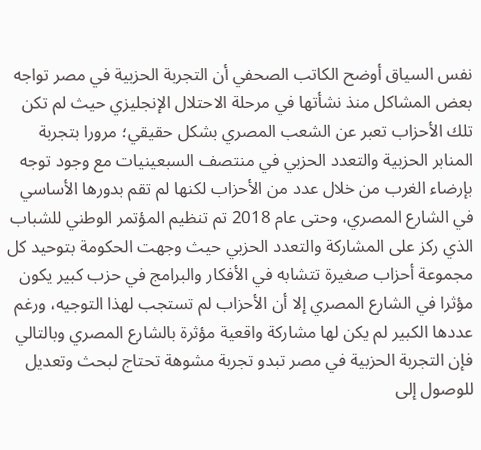نفس السياق أوضح الكاتب الصحفي أن التجربة الحزبية في مصر تواجه بعض المشاكل منذ نشأتها في مرحلة الاحتلال الإنجليزي حيث لم تكن تلك الأحزاب تعبر عن الشعب المصري بشكل حقيقي؛ مرورا بتجربة المنابر الحزبية والتعدد الحزبي في منتصف السبعينيات مع وجود توجه بإرضاء الغرب من خلال عدد من الأحزاب لكنها لم تقم بدورها الأساسي في الشارع المصري، وحتى عام 2018 تم تنظيم المؤتمر الوطني للشباب الذي ركز على المشاركة والتعدد الحزبي حيث وجهت الحكومة بتوحيد كل مجموعة أحزاب صغيرة تتشابه في الأفكار والبرامج في حزب كبير يكون مؤثرا في الشارع المصري إلا أن الأحزاب لم تستجب لهذا التوجيه، ورغم عددها الكبير لم يكن لها مشاركة واقعية مؤثرة بالشارع المصري وبالتالي فإن التجربة الحزبية في مصر تبدو تجربة مشوهة تحتاج لبحث وتعديل للوصول إلى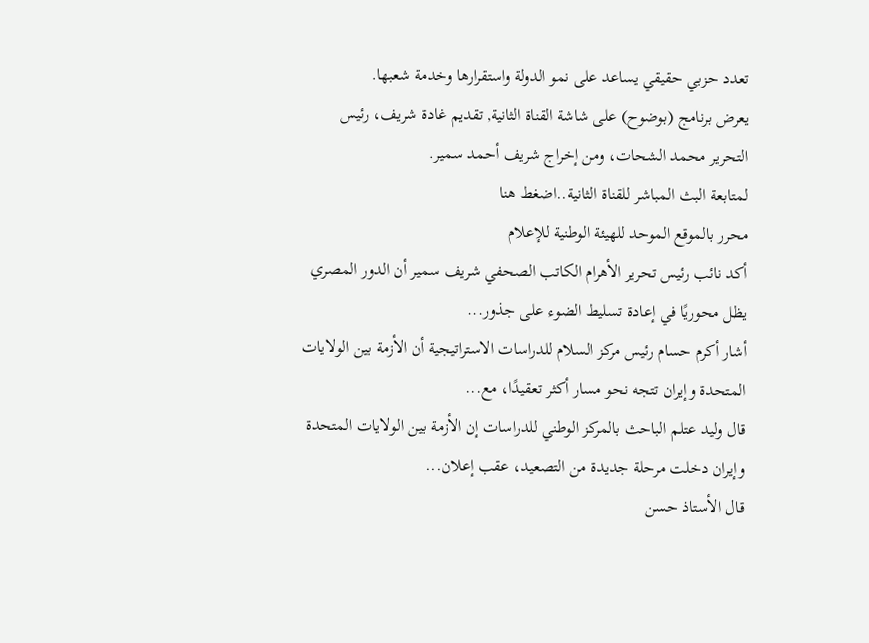تعدد حزبي حقيقي يساعد على نمو الدولة واستقرارها وخدمة شعبها.
يعرض برنامج (بوضوح) على شاشة القناة الثانية, تقديم غادة شريف، رئيس التحرير محمد الشحات، ومن إخراج شريف أحمد سمير.
لمتابعة البث المباشر للقناة الثانية..اضغط هنا
محرر بالموقع الموحد للهيئة الوطنية للإعلام
أكد نائب رئيس تحرير الأهرام الكاتب الصحفي شريف سمير أن الدور المصري يظل محوريًا في إعادة تسليط الضوء على جذور...
أشار أكرم حسام رئيس مركز السلام للدراسات الاستراتيجية أن الأزمة بين الولايات المتحدة وإيران تتجه نحو مسار أكثر تعقيدًا، مع...
قال وليد عتلم الباحث بالمركز الوطني للدراسات إن الأزمة بين الولايات المتحدة وإيران دخلت مرحلة جديدة من التصعيد، عقب إعلان...
قال الأستاذ حسن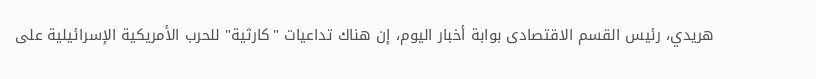هريدي، رئيس القسم الاقتصادى بوابة أخبار اليوم، إن هناك تداعيات "كارثية" للحرب الأمريكية الإسرائيلية على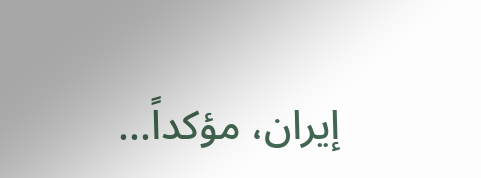إيران، مؤكداً...